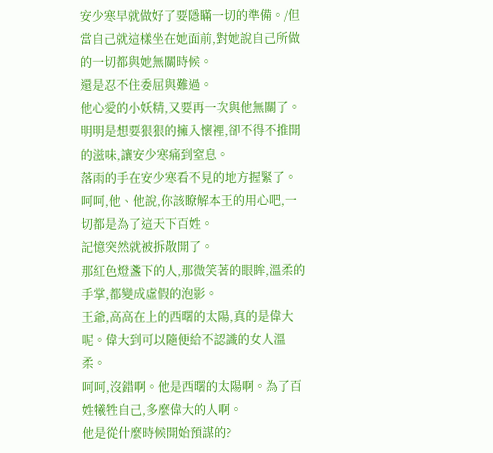安少寒早就做好了要隱瞞一切的準備。/但當自己就這樣坐在她面前,對她說自己所做的一切都與她無關時候。
還是忍不住委屈與難過。
他心愛的小妖精,又要再一次與他無關了。明明是想要狠狠的擁入懷裡,卻不得不推開的滋味,讓安少寒痛到窒息。
落雨的手在安少寒看不見的地方握緊了。
呵呵,他、他說,你該瞭解本王的用心吧,一切都是為了這天下百姓。
記憶突然就被拆散開了。
那紅色燈盞下的人,那微笑著的眼眸,溫柔的手掌,都變成虛假的泡影。
王爺,高高在上的西曙的太陽,真的是偉大呢。偉大到可以隨便給不認識的女人溫柔。
呵呵,沒錯啊。他是西曙的太陽啊。為了百姓犧牲自己,多麼偉大的人啊。
他是從什麼時候開始預謀的?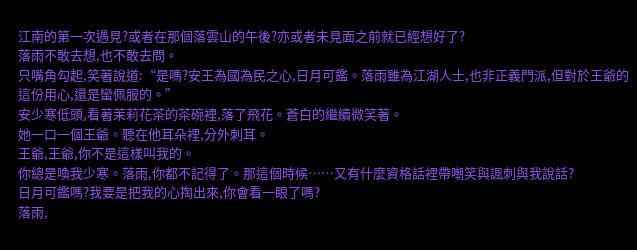江南的第一次遇見?或者在那個落雲山的午後?亦或者未見面之前就已經想好了?
落雨不敢去想,也不敢去問。
只嘴角勾起,笑著說道:“是嗎?安王為國為民之心,日月可鑑。落雨雖為江湖人士,也非正義門派,但對於王爺的這份用心,還是蠻佩服的。”
安少寒低頭,看著茉莉花茶的茶碗裡,落了飛花。蒼白的繼續微笑著。
她一口一個王爺。聽在他耳朵裡,分外刺耳。
王爺,王爺,你不是這樣叫我的。
你總是喚我少寒。落雨,你都不記得了。那這個時候……又有什麼資格話裡帶嘲笑與諷刺與我說話?
日月可鑑嗎?我要是把我的心掏出來,你會看一眼了嗎?
落雨,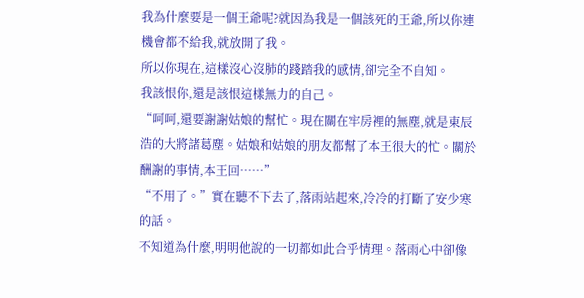我為什麼要是一個王爺呢?就因為我是一個該死的王爺,所以你連機會都不給我,就放開了我。
所以你現在,這樣沒心沒肺的踐踏我的感情,卻完全不自知。
我該恨你,還是該恨這樣無力的自己。
“呵呵,還要謝謝姑娘的幫忙。現在關在牢房裡的無塵,就是東辰浩的大將諸葛塵。姑娘和姑娘的朋友都幫了本王很大的忙。關於酬謝的事情,本王回……”
“不用了。”實在聽不下去了,落雨站起來,冷冷的打斷了安少寒的話。
不知道為什麼,明明他說的一切都如此合乎情理。落雨心中卻像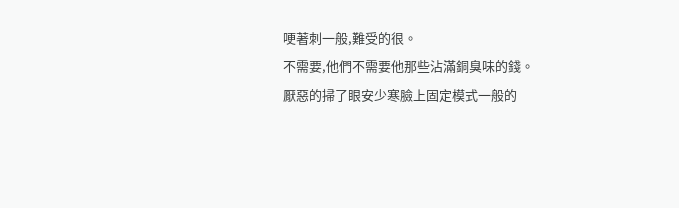哽著刺一般,難受的很。
不需要,他們不需要他那些沾滿銅臭味的錢。
厭惡的掃了眼安少寒臉上固定模式一般的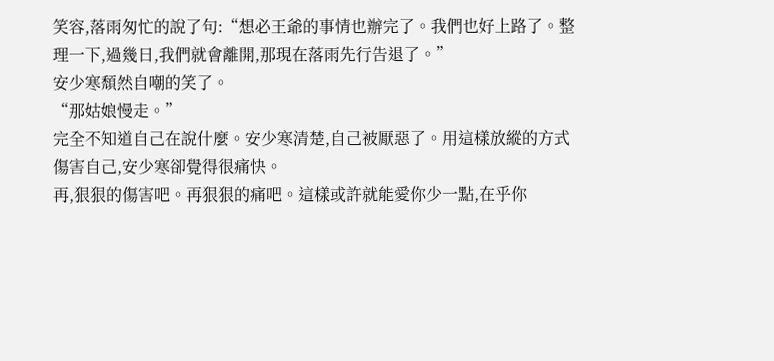笑容,落雨匆忙的說了句:“想必王爺的事情也辦完了。我們也好上路了。整理一下,過幾日,我們就會離開,那現在落雨先行告退了。”
安少寒頹然自嘲的笑了。
“那姑娘慢走。”
完全不知道自己在說什麼。安少寒清楚,自己被厭惡了。用這樣放縱的方式傷害自己,安少寒卻覺得很痛快。
再,狠狠的傷害吧。再狠狠的痛吧。這樣或許就能愛你少一點,在乎你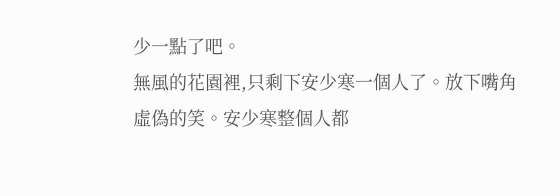少一點了吧。
無風的花園裡,只剩下安少寒一個人了。放下嘴角虛偽的笑。安少寒整個人都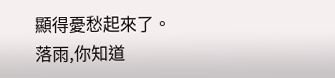顯得憂愁起來了。
落雨,你知道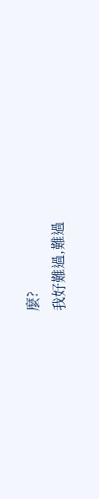麼?
我好難過,難過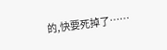的,快要死掉了……